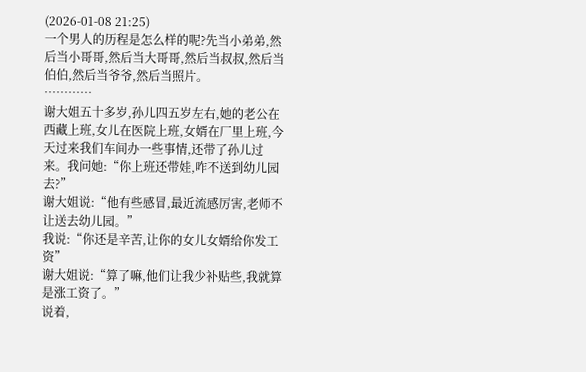(2026-01-08 21:25)
一个男人的历程是怎么样的呢?先当小弟弟,然后当小哥哥,然后当大哥哥,然后当叔叔,然后当伯伯,然后当爷爷,然后当照片。
…………
谢大姐五十多岁,孙儿四五岁左右,她的老公在西藏上班,女儿在医院上班,女婿在厂里上班,今天过来我们车间办一些事情,还带了孙儿过来。我问她:“你上班还带娃,咋不送到幼儿园去?”
谢大姐说:“他有些感冒,最近流感厉害,老师不让送去幼儿园。”
我说:“你还是辛苦,让你的女儿女婿给你发工资”
谢大姐说:“算了嘛,他们让我少补贴些,我就算是涨工资了。”
说着,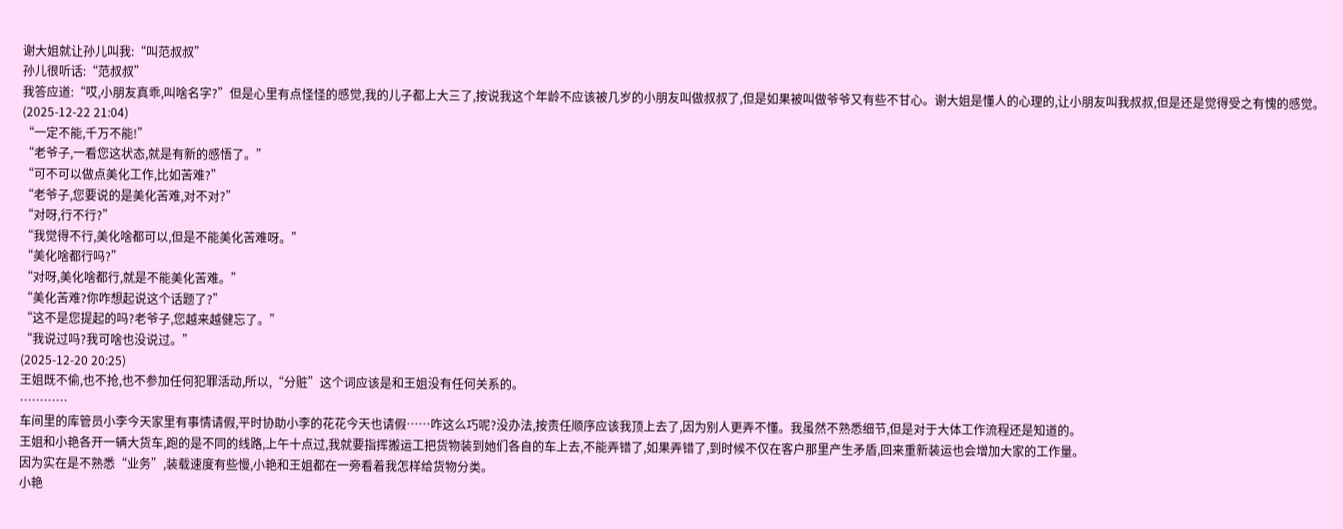谢大姐就让孙儿叫我:“叫范叔叔”
孙儿很听话:“范叔叔”
我答应道:“哎,小朋友真乖,叫啥名字?”但是心里有点怪怪的感觉,我的儿子都上大三了,按说我这个年龄不应该被几岁的小朋友叫做叔叔了,但是如果被叫做爷爷又有些不甘心。谢大姐是懂人的心理的,让小朋友叫我叔叔,但是还是觉得受之有愧的感觉。
(2025-12-22 21:04)
“一定不能,千万不能!”
“老爷子,一看您这状态,就是有新的感悟了。”
“可不可以做点美化工作,比如苦难?”
“老爷子,您要说的是美化苦难,对不对?”
“对呀,行不行?”
“我觉得不行,美化啥都可以,但是不能美化苦难呀。”
“美化啥都行吗?”
“对呀,美化啥都行,就是不能美化苦难。”
“美化苦难?你咋想起说这个话题了?”
“这不是您提起的吗?老爷子,您越来越健忘了。”
“我说过吗?我可啥也没说过。”
(2025-12-20 20:25)
王姐既不偷,也不抢,也不参加任何犯罪活动,所以,“分赃”这个词应该是和王姐没有任何关系的。
…………
车间里的库管员小李今天家里有事情请假,平时协助小李的花花今天也请假……咋这么巧呢?没办法,按责任顺序应该我顶上去了,因为别人更弄不懂。我虽然不熟悉细节,但是对于大体工作流程还是知道的。
王姐和小艳各开一辆大货车,跑的是不同的线路,上午十点过,我就要指挥搬运工把货物装到她们各自的车上去,不能弄错了,如果弄错了,到时候不仅在客户那里产生矛盾,回来重新装运也会增加大家的工作量。
因为实在是不熟悉“业务”,装载速度有些慢,小艳和王姐都在一旁看着我怎样给货物分类。
小艳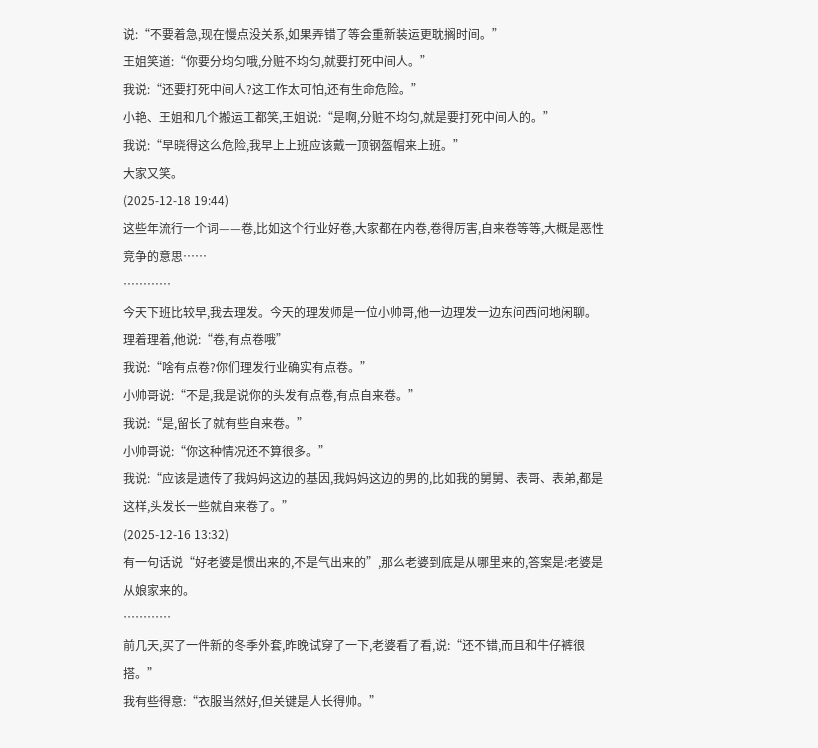说:“不要着急,现在慢点没关系,如果弄错了等会重新装运更耽搁时间。”
王姐笑道:“你要分均匀哦,分赃不均匀,就要打死中间人。”
我说:“还要打死中间人?这工作太可怕,还有生命危险。”
小艳、王姐和几个搬运工都笑,王姐说:“是啊,分赃不均匀,就是要打死中间人的。”
我说:“早晓得这么危险,我早上上班应该戴一顶钢盔帽来上班。”
大家又笑。
(2025-12-18 19:44)
这些年流行一个词——卷,比如这个行业好卷,大家都在内卷,卷得厉害,自来卷等等,大概是恶性竞争的意思……
…………
今天下班比较早,我去理发。今天的理发师是一位小帅哥,他一边理发一边东问西问地闲聊。
理着理着,他说:“卷,有点卷哦”
我说:“啥有点卷?你们理发行业确实有点卷。”
小帅哥说:“不是,我是说你的头发有点卷,有点自来卷。”
我说:“是,留长了就有些自来卷。”
小帅哥说:“你这种情况还不算很多。”
我说:“应该是遗传了我妈妈这边的基因,我妈妈这边的男的,比如我的舅舅、表哥、表弟,都是这样,头发长一些就自来卷了。”
(2025-12-16 13:32)
有一句话说“好老婆是惯出来的,不是气出来的”,那么老婆到底是从哪里来的,答案是:老婆是从娘家来的。
…………
前几天,买了一件新的冬季外套,昨晚试穿了一下,老婆看了看,说:“还不错,而且和牛仔裤很搭。”
我有些得意:“衣服当然好,但关键是人长得帅。”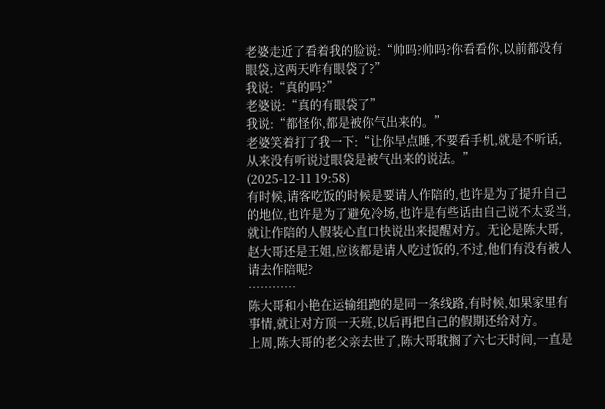老婆走近了看着我的脸说:“帅吗?帅吗?你看看你,以前都没有眼袋,这两天咋有眼袋了?”
我说:“真的吗?”
老婆说:“真的有眼袋了”
我说:“都怪你,都是被你气出来的。”
老婆笑着打了我一下:“让你早点睡,不要看手机,就是不听话,从来没有听说过眼袋是被气出来的说法。”
(2025-12-11 19:58)
有时候,请客吃饭的时候是要请人作陪的,也许是为了提升自己的地位,也许是为了避免冷场,也许是有些话由自己说不太妥当,就让作陪的人假装心直口快说出来提醒对方。无论是陈大哥,赵大哥还是王姐,应该都是请人吃过饭的,不过,他们有没有被人请去作陪呢?
…………
陈大哥和小艳在运输组跑的是同一条线路,有时候,如果家里有事情,就让对方顶一天班,以后再把自己的假期还给对方。
上周,陈大哥的老父亲去世了,陈大哥耽搁了六七天时间,一直是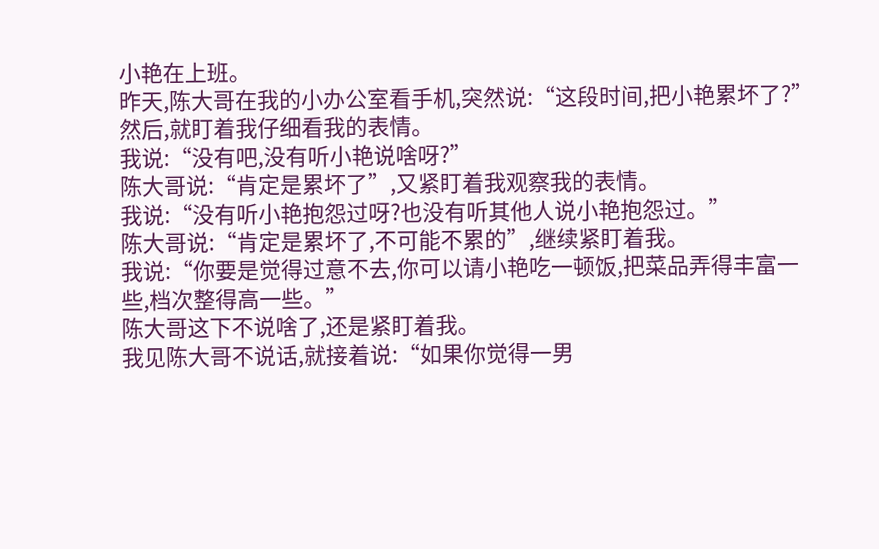小艳在上班。
昨天,陈大哥在我的小办公室看手机,突然说:“这段时间,把小艳累坏了?”然后,就盯着我仔细看我的表情。
我说:“没有吧,没有听小艳说啥呀?”
陈大哥说:“肯定是累坏了”,又紧盯着我观察我的表情。
我说:“没有听小艳抱怨过呀?也没有听其他人说小艳抱怨过。”
陈大哥说:“肯定是累坏了,不可能不累的”,继续紧盯着我。
我说:“你要是觉得过意不去,你可以请小艳吃一顿饭,把菜品弄得丰富一些,档次整得高一些。”
陈大哥这下不说啥了,还是紧盯着我。
我见陈大哥不说话,就接着说:“如果你觉得一男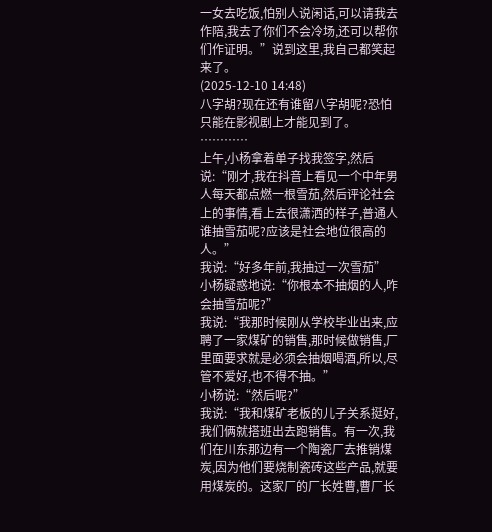一女去吃饭,怕别人说闲话,可以请我去作陪,我去了你们不会冷场,还可以帮你们作证明。”说到这里,我自己都笑起来了。
(2025-12-10 14:48)
八字胡?现在还有谁留八字胡呢?恐怕只能在影视剧上才能见到了。
…………
上午,小杨拿着单子找我签字,然后说:“刚才,我在抖音上看见一个中年男人每天都点燃一根雪茄,然后评论社会上的事情,看上去很潇洒的样子,普通人谁抽雪茄呢?应该是社会地位很高的人。”
我说:“好多年前,我抽过一次雪茄”
小杨疑惑地说:“你根本不抽烟的人,咋会抽雪茄呢?”
我说:“我那时候刚从学校毕业出来,应聘了一家煤矿的销售,那时候做销售,厂里面要求就是必须会抽烟喝酒,所以,尽管不爱好,也不得不抽。”
小杨说:“然后呢?”
我说:“我和煤矿老板的儿子关系挺好,我们俩就搭班出去跑销售。有一次,我们在川东那边有一个陶瓷厂去推销煤炭,因为他们要烧制瓷砖这些产品,就要用煤炭的。这家厂的厂长姓曹,曹厂长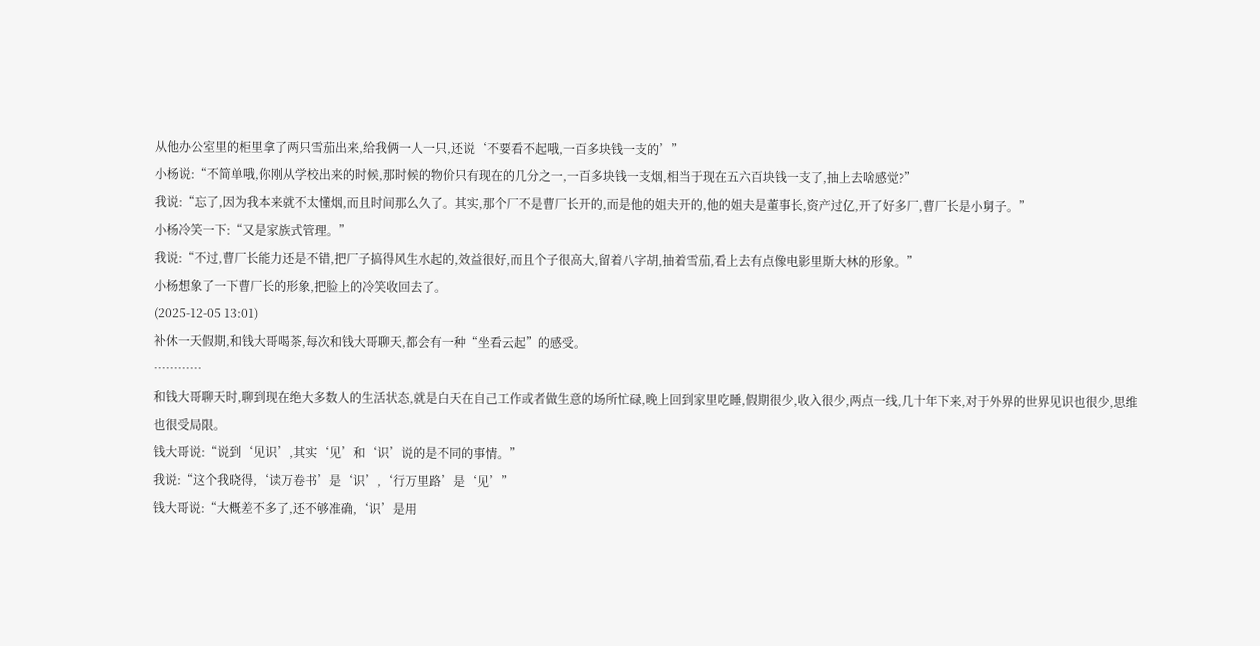从他办公室里的柜里拿了两只雪茄出来,给我俩一人一只,还说‘不要看不起哦,一百多块钱一支的’”
小杨说:“不简单哦,你刚从学校出来的时候,那时候的物价只有现在的几分之一,一百多块钱一支烟,相当于现在五六百块钱一支了,抽上去啥感觉?”
我说:“忘了,因为我本来就不太懂烟,而且时间那么久了。其实,那个厂不是曹厂长开的,而是他的姐夫开的,他的姐夫是董事长,资产过亿,开了好多厂,曹厂长是小舅子。”
小杨冷笑一下:“又是家族式管理。”
我说:“不过,曹厂长能力还是不错,把厂子搞得风生水起的,效益很好,而且个子很高大,留着八字胡,抽着雪茄,看上去有点像电影里斯大林的形象。”
小杨想象了一下曹厂长的形象,把脸上的冷笑收回去了。
(2025-12-05 13:01)
补休一天假期,和钱大哥喝茶,每次和钱大哥聊天,都会有一种“坐看云起”的感受。
…………
和钱大哥聊天时,聊到现在绝大多数人的生活状态,就是白天在自己工作或者做生意的场所忙碌,晚上回到家里吃睡,假期很少,收入很少,两点一线,几十年下来,对于外界的世界见识也很少,思维也很受局限。
钱大哥说:“说到‘见识’,其实‘见’和‘识’说的是不同的事情。”
我说:“这个我晓得,‘读万卷书’是‘识’,‘行万里路’是‘见’”
钱大哥说:“大概差不多了,还不够准确,‘识’是用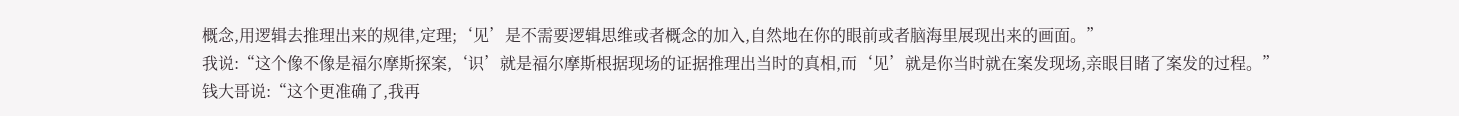概念,用逻辑去推理出来的规律,定理;‘见’是不需要逻辑思维或者概念的加入,自然地在你的眼前或者脑海里展现出来的画面。”
我说:“这个像不像是福尔摩斯探案,‘识’就是福尔摩斯根据现场的证据推理出当时的真相,而‘见’就是你当时就在案发现场,亲眼目睹了案发的过程。”
钱大哥说:“这个更准确了,我再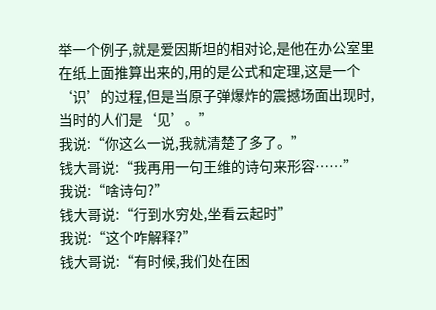举一个例子,就是爱因斯坦的相对论,是他在办公室里在纸上面推算出来的,用的是公式和定理,这是一个‘识’的过程,但是当原子弹爆炸的震撼场面出现时,当时的人们是‘见’。”
我说:“你这么一说,我就清楚了多了。”
钱大哥说:“我再用一句王维的诗句来形容……”
我说:“啥诗句?”
钱大哥说:“行到水穷处,坐看云起时”
我说:“这个咋解释?”
钱大哥说:“有时候,我们处在困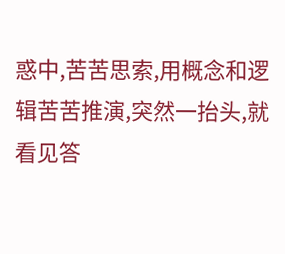惑中,苦苦思索,用概念和逻辑苦苦推演,突然一抬头,就看见答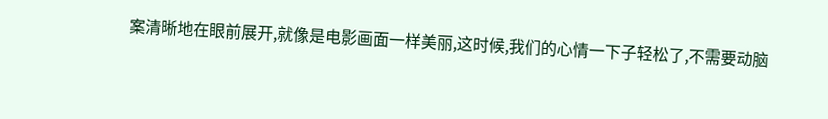案清晰地在眼前展开,就像是电影画面一样美丽,这时候,我们的心情一下子轻松了,不需要动脑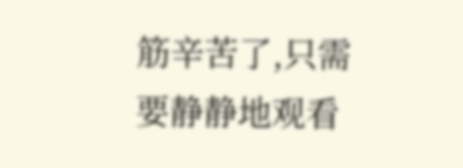筋辛苦了,只需要静静地观看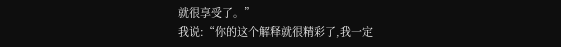就很享受了。”
我说:“你的这个解释就很精彩了,我一定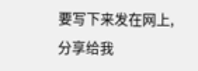要写下来发在网上,分享给我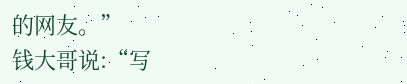的网友。”
钱大哥说:“写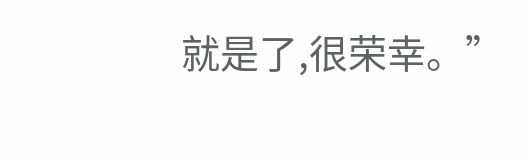就是了,很荣幸。”